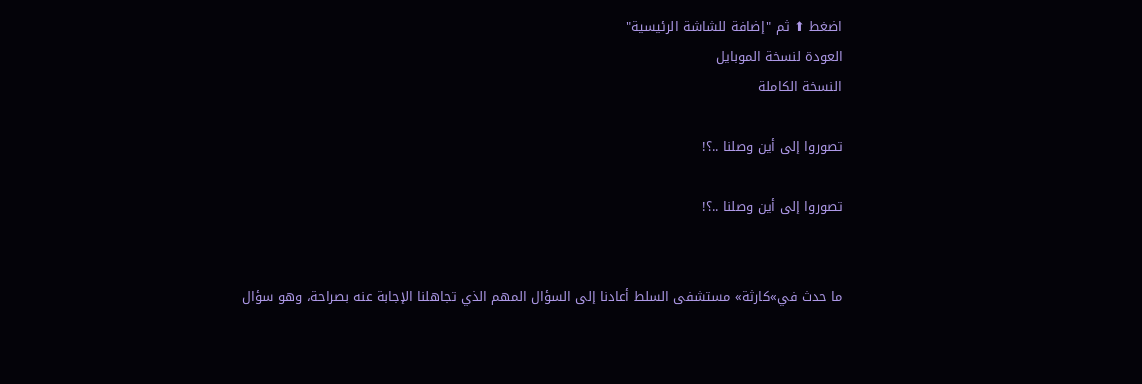اضغط ⬆ ثم "إضافة للشاشة الرئيسية"
العودة لنسخة الموبايل
النسخة الكاملة

تصوروا إلى أين وصلنا ..؟!

تصوروا إلى أين وصلنا ..؟!


ما حدث في»كارثة» مستشفى السلط أعادنا إلى السؤال المهم الذي تجاهلنا الإجابة عنه بصراحة، وهو سؤال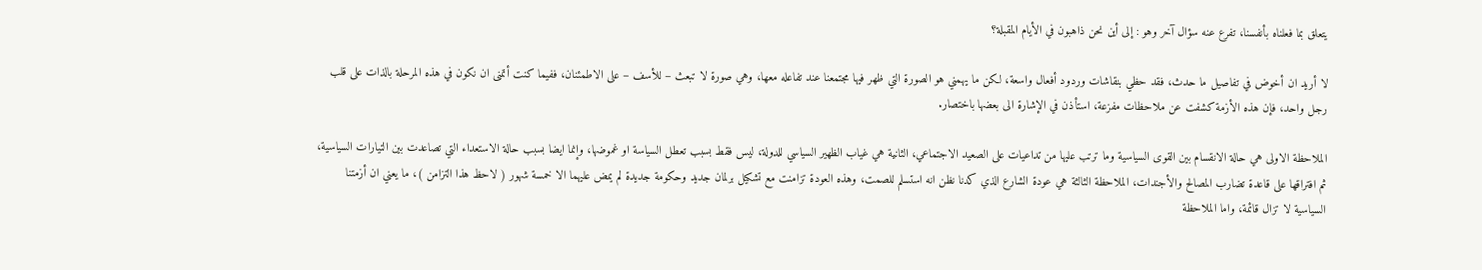يتعلق بما فعلناه بأنفسنا، تفرع عنه سؤال آخر وهو : إلى أين نحن ذاهبون في الأيام المقبلة؟

لا أريد ان أخوض في تفاصيل ما حدث، فقد حظي بنقاشات وردود أفعال واسعة، لكن ما يهمني هو الصورة التي ظهر فيها مجتمعنا عند تفاعله معها، وهي صورة لا تبعث – للأسف – على الاطمئنان، ففيما كنت أتمنى ان نكون في هذه المرحلة بالذات على قلب رجل واحد، فإن هذه الأزمة كشفت عن ملاحظات مفزعة، استأذن في الإشارة الى بعضها باختصار.

الملاحظة الاولى هي حالة الانقسام بين القوى السياسية وما ترتب عليها من تداعيات على الصعيد الاجتماعي، الثانية هي غياب الظهير السياسي للدولة، ليس فقط بسبب تعطل السياسة او غموضها، وإنما ايضا بسبب حالة الاستعداء التي تصاعدت بين التيارات السياسية، ثم افتراقها على قاعدة تضارب المصالح والأجندات، الملاحظة الثالثة هي عودة الشارع الذي كدنا نظن انه استسلم للصمت، وهذه العودة تزامنت مع تشكيل برلمان جديد وحكومة جديدة لم يمض عليهما الا خمسة شهور ( لاحظ هذا التزامن )، ما يعني ان أزمتنا السياسية لا تزال قائمة، واما الملاحظة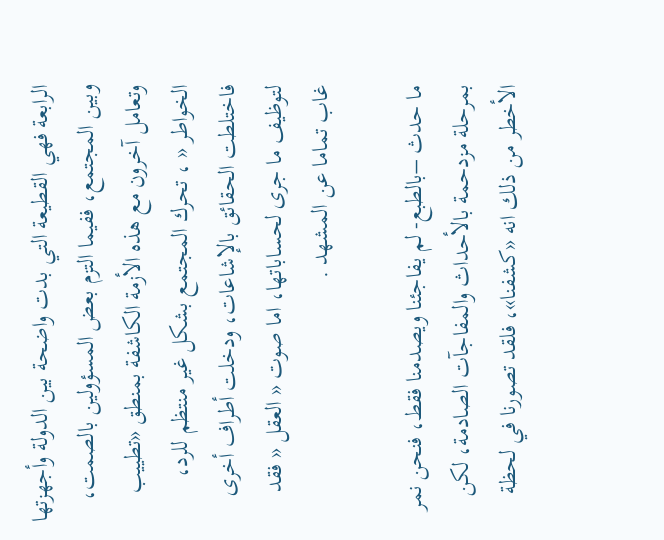الرابعة فهي القطيعة التي بدت واضحة بين الدولة وأجهزتها وبين المجتمع، ففيما التزم بعض المسؤولين بالصمت، وتعامل آخرون مع هذه الأزمة الكاشفة بمنطق «تطييب الخواطر « ، تحرك المجتمع بشكل غير منتظم للرد، فاختلطت الحقائق بالإشاعات، ودخلت أطراف أخرى لتوظيف ما جرى لحساباتها، اما صوت « العقل « فقد غاب تماما عن المشهد .

ما حدث –بالطبع- لم يفاجئنا ويصدمنا فقط، فنحن نمر بمرحلة مزدحمة بالأحداث والمفاجآت الصادمة، لكن الأخطر من ذلك انه «كشفنا»، فلقد تصورنا في لحظة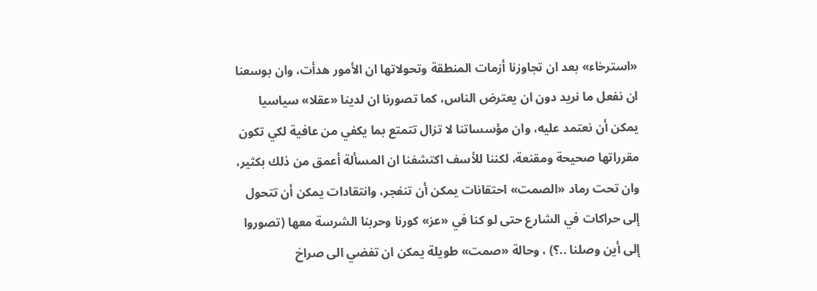«استرخاء» بعد ان تجاوزنا أزمات المنطقة وتحولاتها ان الأمور هدأت، وان بوسعنا ان نفعل ما نريد دون ان يعترض الناس، كما تصورنا ان لدينا «عقلا» سياسيا يمكن أن نعتمد عليه، وان مؤسساتنا لا تزال تتمتع بما يكفي من عافية لكي تكون مقرراتها صحيحة ومقنعة، لكننا للأسف اكتشفنا ان المسألة أعمق من ذلك بكثير، وان تحت رماد «الصمت» احتقانات يمكن أن تنفجر، وانتقادات يمكن أن تتحول إلى حراكات في الشارع حتى لو كنا في «عز» كورنا وحربنا الشرسة معها (تصوروا إلى أين وصلنا ..؟) ، وحالة «صمت» طويلة يمكن ان تفضي الى صراخ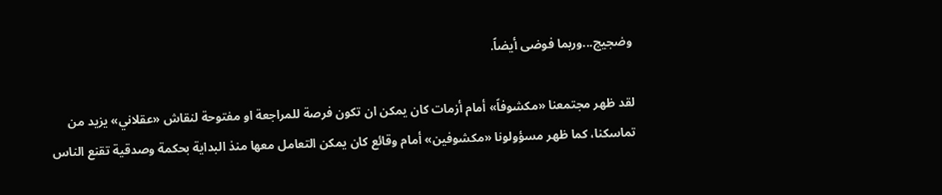وضجيج...وربما فوضى أيضاً.

لقد ظهر مجتمعنا «مكشوفاً» أمام أزمات كان يمكن ان تكون فرصة للمراجعة او مفتوحة لنقاش «عقلاني» يزيد من تماسكنا، كما ظهر مسؤولونا «مكشوفين» أمام وقائع كان يمكن التعامل معها منذ البداية بحكمة وصدقية تقنع الناس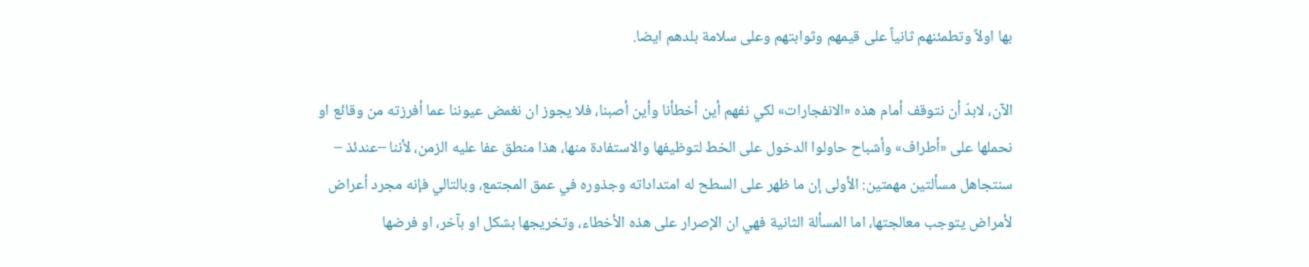بها اولاً وتطمئنهم ثانياً على قيمهم وثوابتهم وعلى سلامة بلدهم ايضا.

الآن، لابدّ أن نتوقف أمام هذه «الانفجارات» لكي نفهم أين أخطأنا وأين أصبنا، فلا يجوز ان نغمض عيوننا عما أفرزته من وقائع او نحملها على «أطراف» وأشباح حاولوا الدخول على الخط لتوظيفها والاستفادة منها، هذا منطق عفا عليه الزمن، لأننا –عندئذ – سنتجاهل مسألتين مهمتين: الأولى إن ما ظهر على السطح له امتداداته وجذوره في عمق المجتمع، وبالتالي فإنه مجرد أعراض لأمراض يتوجب معالجتها، اما المسألة الثانية فهي ان الإصرار على هذه الأخطاء، وتخريجها بشكل او بآخر، او فرضها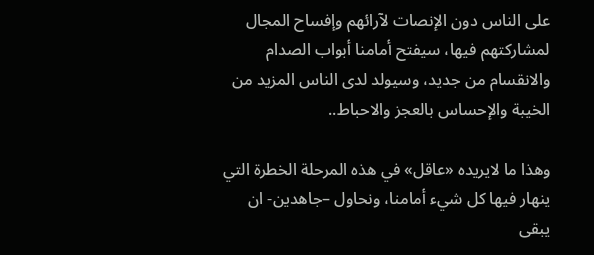على الناس دون الإنصات لآرائهم وإفساح المجال لمشاركتهم فيها، سيفتح أمامنا أبواب الصدام والانقسام من جديد، وسيولد لدى الناس المزيد من الخيبة والإحساس بالعجز والاحباط..

وهذا ما لايريده «عاقل» في هذه المرحلة الخطرة التي ينهار فيها كل شيء أمامنا، ونحاول –جاهدين- ان يبقى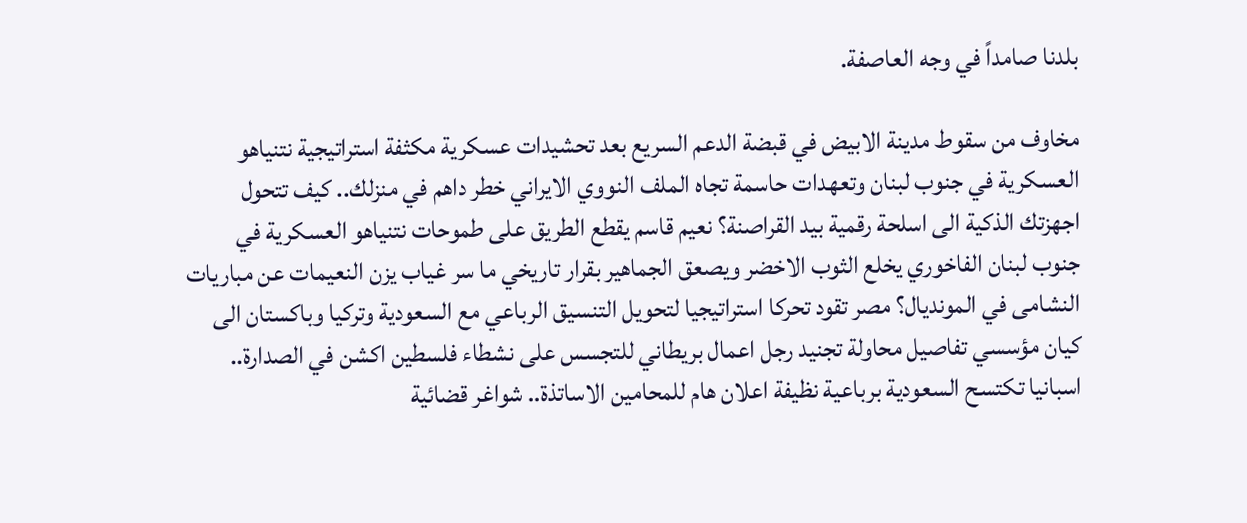بلدنا صامداً في وجه العاصفة.

مخاوف من سقوط مدينة الابيض في قبضة الدعم السريع بعد تحشيدات عسكرية مكثفة استراتيجية نتنياهو العسكرية في جنوب لبنان وتعهدات حاسمة تجاه الملف النووي الايراني خطر داهم في منزلك.. كيف تتحول اجهزتك الذكية الى اسلحة رقمية بيد القراصنة؟ نعيم قاسم يقطع الطريق على طموحات نتنياهو العسكرية في جنوب لبنان الفاخوري يخلع الثوب الاخضر ويصعق الجماهير بقرار تاريخي ما سر غياب يزن النعيمات عن مباريات النشامى في المونديال؟ مصر تقود تحركا استراتيجيا لتحويل التنسيق الرباعي مع السعودية وتركيا وباكستان الى كيان مؤسسي تفاصيل محاولة تجنيد رجل اعمال بريطاني للتجسس على نشطاء فلسطين اكشن في الصدارة.. اسبانيا تكتسح السعودية برباعية نظيفة اعلان هام للمحامين الاساتذة.. شواغر قضائية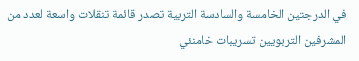في الدرجتين الخامسة والسادسة التربية تصدر قائمة تنقلات واسعة لعدد من المشرفين التربويين تسريبات خامنئي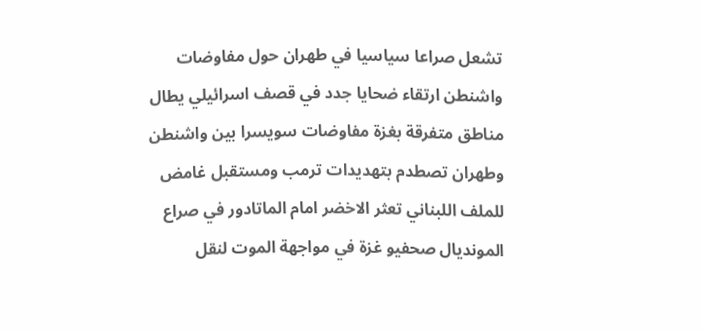تشعل صراعا سياسيا في طهران حول مفاوضات واشنطن ارتقاء ضحايا جدد في قصف اسرائيلي يطال مناطق متفرقة بغزة مفاوضات سويسرا بين واشنطن وطهران تصطدم بتهديدات ترمب ومستقبل غامض للملف اللبناني تعثر الاخضر امام الماتادور في صراع المونديال صحفيو غزة في مواجهة الموت لنقل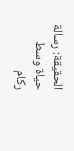الحقيقة: رسالة حياة وسط ركام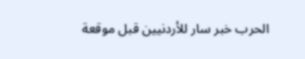الحرب خبر سار للأردنيين قبل موقعة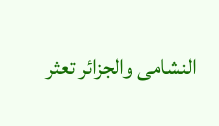النشامى والجزائر تعثر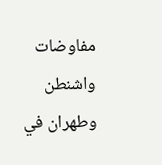مفاوضات واشنطن وطهران في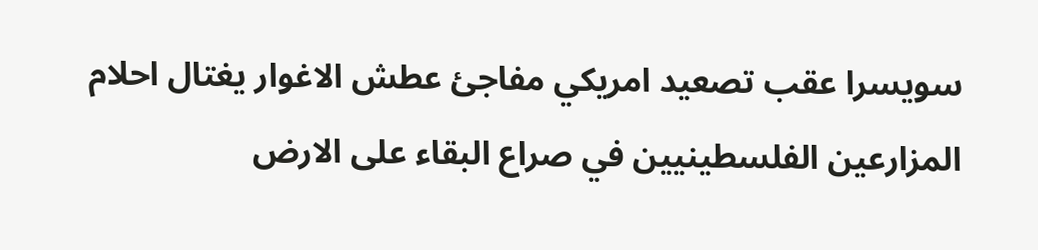سويسرا عقب تصعيد امريكي مفاجئ عطش الاغوار يغتال احلام المزارعين الفلسطينيين في صراع البقاء على الارض